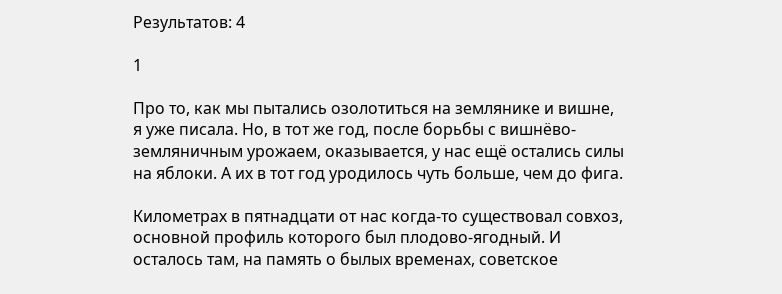Результатов: 4

1

Про то, как мы пытались озолотиться на землянике и вишне, я уже писала. Но, в тот же год, после борьбы с вишнёво-земляничным урожаем, оказывается, у нас ещё остались силы на яблоки. А их в тот год уродилось чуть больше, чем до фига.

Километрах в пятнадцати от нас когда-то существовал совхоз, основной профиль которого был плодово-ягодный. И осталось там, на память о былых временах, советское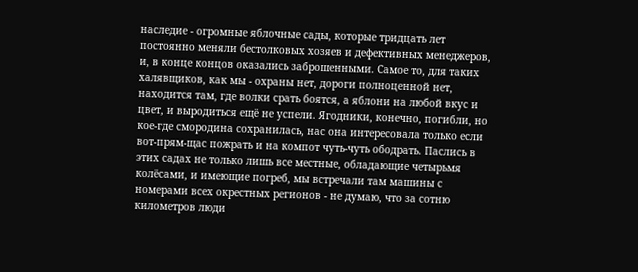наследие - огромные яблочные сады, которые тридцать лет постоянно меняли бестолковых хозяев и дефективных менеджеров, и, в конце концов оказались заброшенными. Самое то, для таких халявщиков, как мы - охраны нет, дороги полноценной нет, находится там, где волки срать боятся, а яблони на любой вкус и цвет, и выродиться ещё не успели. Ягодники, конечно, погибли, но кое-где смородина сохранилась, нас она интересовала только если вот-прям-щас пожрать и на компот чуть-чуть ободрать. Паслись в этих садах не только лишь все местные, обладающие четырьмя колёсами, и имеющие погреб, мы встречали там машины с номерами всех окрестных регионов - не думаю, что за сотню километров люди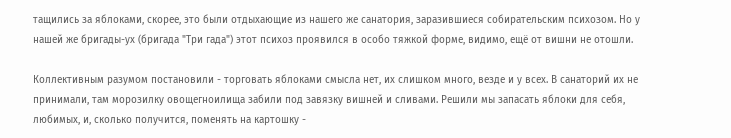тащились за яблоками, скорее, это были отдыхающие из нашего же санатория, заразившиеся собирательским психозом. Но у нашей же бригады-ух (бригада "Три гада") этот психоз проявился в особо тяжкой форме, видимо, ещё от вишни не отошли.

Коллективным разумом постановили - торговать яблоками смысла нет, их слишком много, везде и у всех. В санаторий их не принимали, там морозилку овощегноилища забили под завязку вишней и сливами. Решили мы запасать яблоки для себя, любимых, и, сколько получится, поменять на картошку -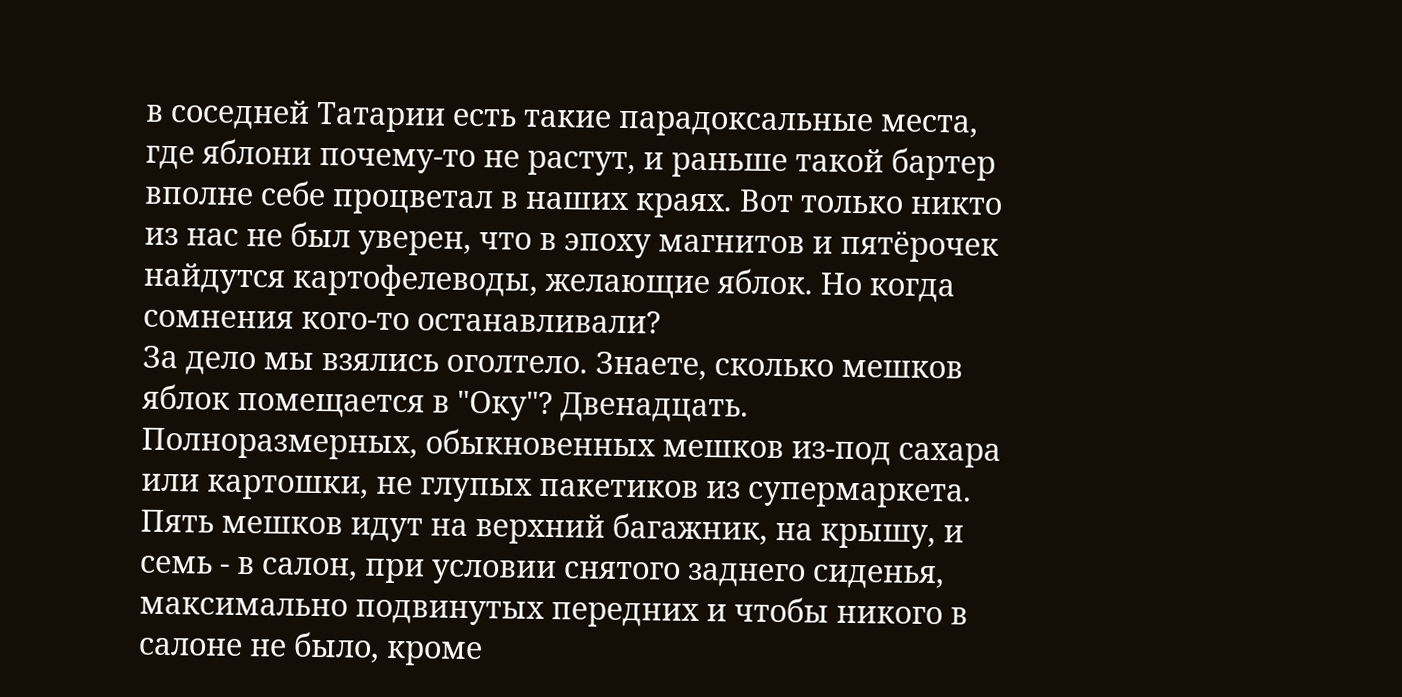в соседней Татарии есть такие парадоксальные места, где яблони почему-то не растут, и раньше такой бартер вполне себе процветал в наших краях. Вот только никто из нас не был уверен, что в эпоху магнитов и пятёрочек найдутся картофелеводы, желающие яблок. Но когда сомнения кого-то останавливали?
За дело мы взялись оголтело. Знаете, сколько мешков яблок помещается в "Оку"? Двенадцать. Полноразмерных, обыкновенных мешков из-под сахара или картошки, не глупых пакетиков из супермаркета. Пять мешков идут на верхний багажник, на крышу, и семь - в салон, при условии снятого заднего сиденья, максимально подвинутых передних и чтобы никого в салоне не было, кроме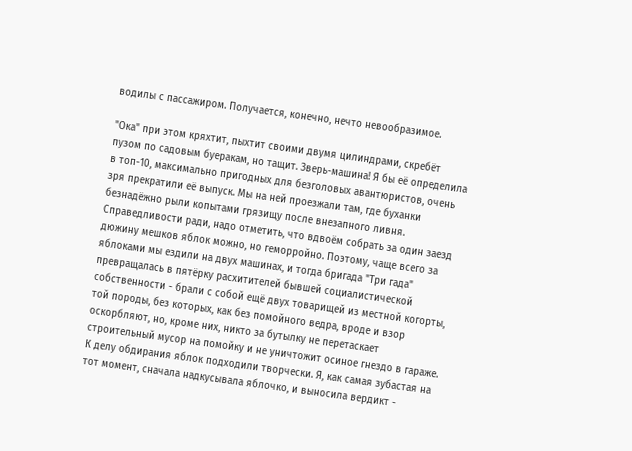водилы с пассажиром. Получается, конечно, нечто невообразимое.

"Ока" при этом кряхтит, пыхтит своими двумя цилиндрами, скребёт пузом по садовым буеракам, но тащит. Зверь-машина! Я бы её определила в топ-10, максимально пригодных для безголовых авантюристов, очень зря прекратили её выпуск. Мы на ней проезжали там, где буханки безнадёжно рыли копытами грязищу после внезапного ливня. Справедливости ради, надо отметить, что вдвоём собрать за один заезд дюжину мешков яблок можно, но геморройно. Поэтому, чаще всего за яблоками мы ездили на двух машинах, и тогда бригада "Три гада" превращалась в пятёрку расхитителей бывшей социалистической собственности - брали с собой ещё двух товарищей из местной когорты, той породы, без которых, как без помойного ведра, вроде и взор оскорбляют, но, кроме них, никто за бутылку не перетаскает строительный мусор на помойку и не уничтожит осиное гнездо в гараже.
К делу обдирания яблок подходили творчески. Я, как самая зубастая на тот момент, сначала надкусывала яблочко, и выносила вердикт -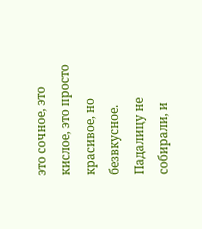это сочное, это кислое, это просто красивое, но безвкусное. Падалицу не собирали, и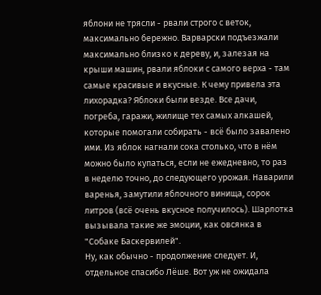яблони не трясли - рвали строго с веток, максимально бережно. Варварски подъезжали максимально близко к дереву, и, залезая на крыши машин, рвали яблоки с самого верха - там самые красивые и вкусные. К чему привела эта лихорадка? Яблоки были везде. Все дачи, погреба, гаражи, жилище тех самых алкашей, которые помогали собирать - всё было завалено ими. Из яблок нагнали сока столько, что в нём можно было купаться, если не ежедневно, то раз в неделю точно, до следующего урожая. Наварили варенья, замутили яблочного винища, сорок литров (всё очень вкусное получилось). Шарлотка вызывала такие же эмоции, как овсянка в "Собаке Баскервилей".
Ну, как обычно - продолжение следует. И, отдельное спасибо Лёше. Вот уж не ожидала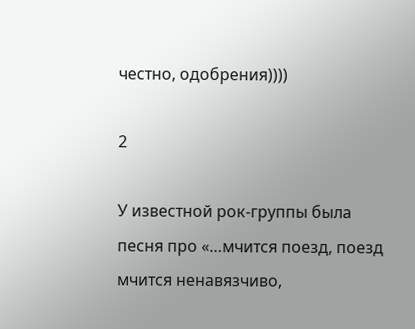честно, одобрения))))

2

У известной рок-группы была песня про «…мчится поезд, поезд мчится ненавязчиво,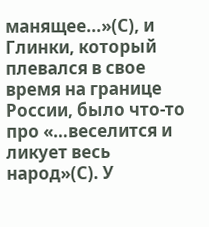манящее...»(С), и Глинки, который плевался в свое время на границе России, было что-то про «…веселится и ликует весь народ»(С). У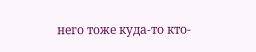него тоже куда-то кто-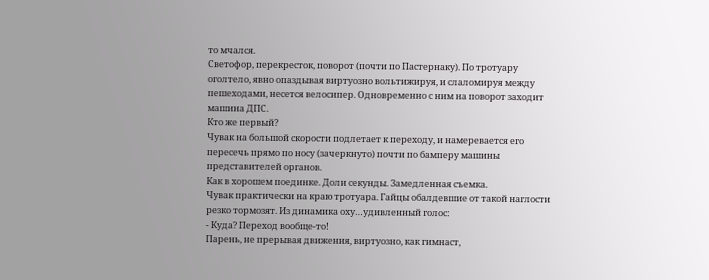то мчался.
Светофор, перекресток, поворот (почти по Пастернаку). По тротуару оголтело, явно опаздывая виртуозно вольтижируя, и слаломируя между пешеходами, несется велосипер. Одновременно с ним на поворот заходит машина ДПС.
Кто же первый?
Чувак на большой скорости подлетает к переходу, и намеревается его пересечь прямо по носу (зачеркнуто) почти по бамперу машины представителей органов.
Как в хорошем поединке. Доли секунды. Замедленная съемка.
Чувак практически на краю тротуара. Гайцы обалдевшие от такой наглости резко тормозят. Из динамика оху…удивленный голос:
- Куда? Переход вообще-то!
Парень, не прерывая движения, виртуозно, как гимнаст,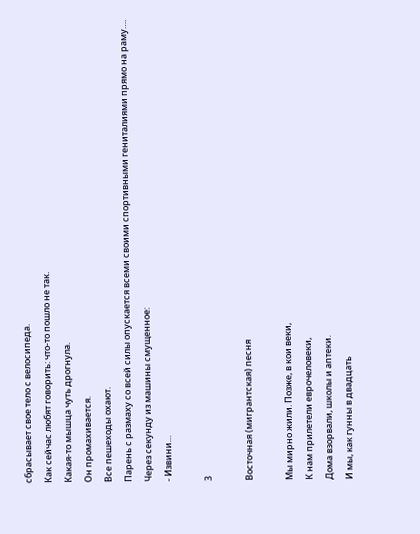сбрасывает свое тело с велосипеда.
Как сейчас любят говорить: что-то пошло не так.
Какая-то мышца чуть дрогнула.
Он промахивается.
Все пешеходы охают.
Парень с размаху со всей силы опускается всеми своими спортивными гениталиями прямо на раму….
Через секунду из машины смущенное:
- Извини…

3

Восточная (мигрантская) песня

Мы мирно жили. Позже, в кои веки,
К нам прилетели еврочеловеки,
Дома взорвали, школы и аптеки.
И мы, как гунны в двадцать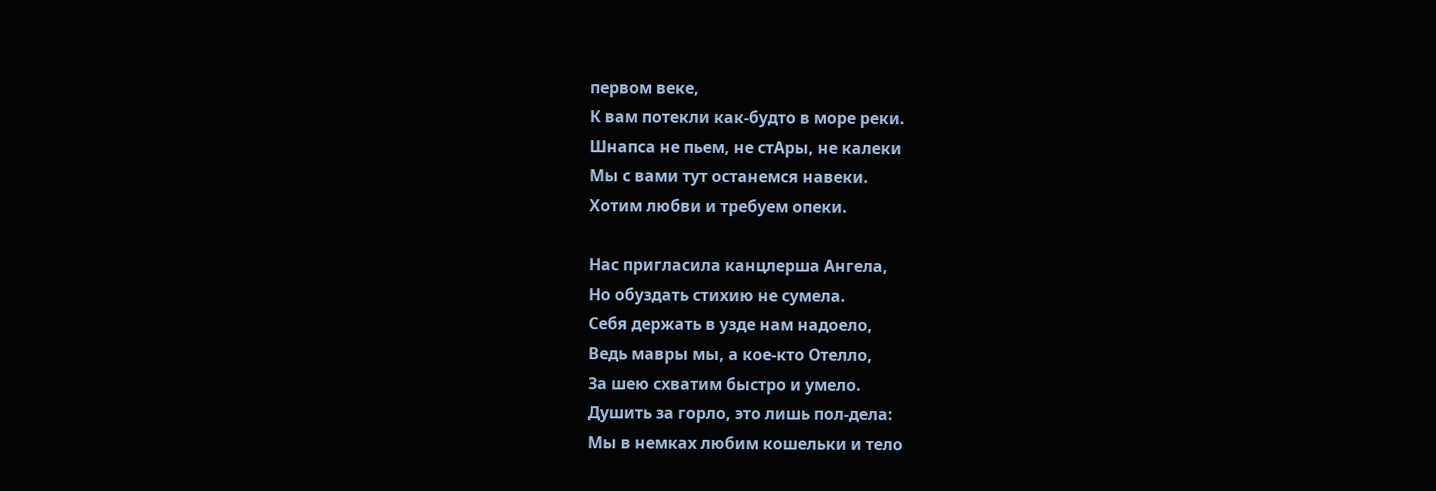первом веке,
К вам потекли как-будто в море реки.
Шнапса не пьем, не стАры, не калеки
Мы с вами тут останемся навеки.
Хотим любви и требуем опеки.

Нас пригласила канцлерша Ангела,
Но обуздать стихию не сумела.
Себя держать в узде нам надоело,
Ведь мавры мы, а кое-кто Отелло,
За шею схватим быстро и умело.
Душить за горло, это лишь пол-дела:
Мы в немках любим кошельки и тело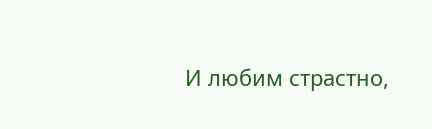И любим страстно,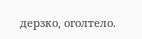дерзко, оголтело.